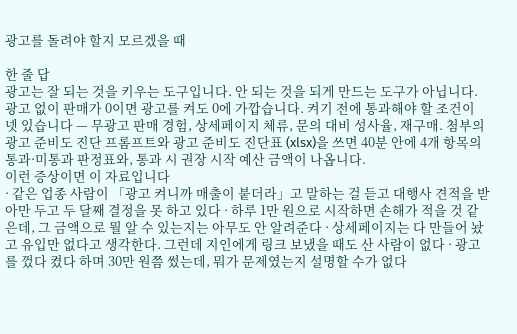광고를 돌려야 할지 모르겠을 때

한 줄 답
광고는 잘 되는 것을 키우는 도구입니다. 안 되는 것을 되게 만드는 도구가 아닙니다. 광고 없이 판매가 0이면 광고를 켜도 0에 가깝습니다. 켜기 전에 통과해야 할 조건이 넷 있습니다 — 무광고 판매 경험, 상세페이지 체류, 문의 대비 성사율, 재구매. 첨부의 광고 준비도 진단 프롬프트와 광고 준비도 진단표 (xlsx)을 쓰면 40분 안에 4개 항목의 통과·미통과 판정표와, 통과 시 권장 시작 예산 금액이 나옵니다.
이런 증상이면 이 자료입니다
· 같은 업종 사람이 「광고 켜니까 매출이 붙더라」고 말하는 걸 듣고 대행사 견적을 받아만 두고 두 달째 결정을 못 하고 있다 · 하루 1만 원으로 시작하면 손해가 적을 것 같은데, 그 금액으로 뭘 알 수 있는지는 아무도 안 알려준다 · 상세페이지는 다 만들어 놨고 유입만 없다고 생각한다. 그런데 지인에게 링크 보냈을 때도 산 사람이 없다 · 광고를 껐다 켰다 하며 30만 원쯤 썼는데, 뭐가 문제였는지 설명할 수가 없다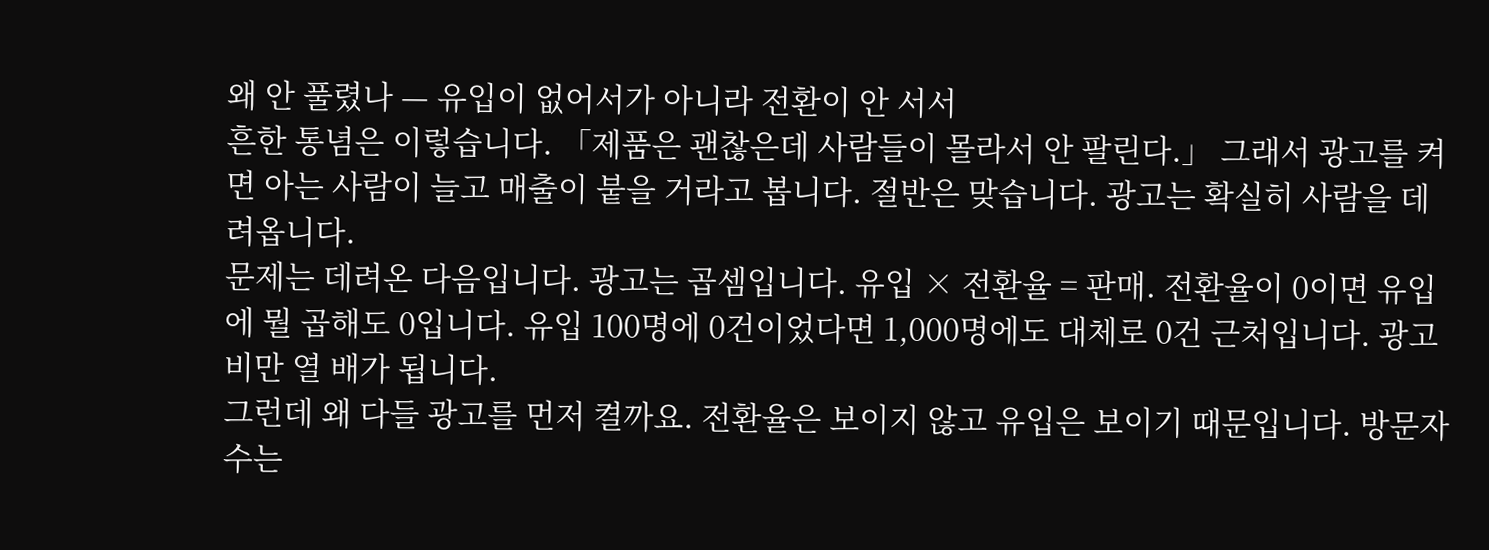왜 안 풀렸나 — 유입이 없어서가 아니라 전환이 안 서서
흔한 통념은 이렇습니다. 「제품은 괜찮은데 사람들이 몰라서 안 팔린다.」 그래서 광고를 켜면 아는 사람이 늘고 매출이 붙을 거라고 봅니다. 절반은 맞습니다. 광고는 확실히 사람을 데려옵니다.
문제는 데려온 다음입니다. 광고는 곱셈입니다. 유입 × 전환율 = 판매. 전환율이 0이면 유입에 뭘 곱해도 0입니다. 유입 100명에 0건이었다면 1,000명에도 대체로 0건 근처입니다. 광고비만 열 배가 됩니다.
그런데 왜 다들 광고를 먼저 켤까요. 전환율은 보이지 않고 유입은 보이기 때문입니다. 방문자 수는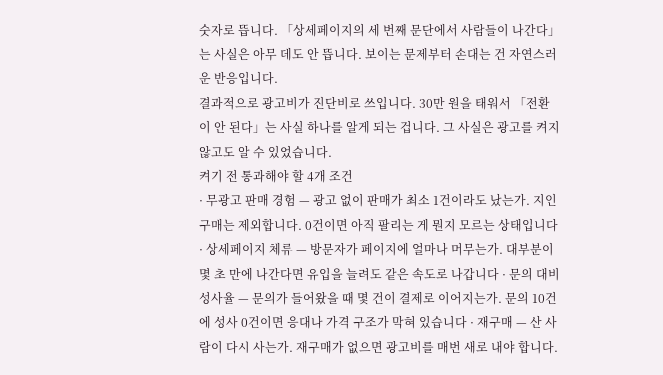숫자로 뜹니다. 「상세페이지의 세 번째 문단에서 사람들이 나간다」는 사실은 아무 데도 안 뜹니다. 보이는 문제부터 손대는 건 자연스러운 반응입니다.
결과적으로 광고비가 진단비로 쓰입니다. 30만 원을 태워서 「전환이 안 된다」는 사실 하나를 알게 되는 겁니다. 그 사실은 광고를 켜지 않고도 알 수 있었습니다.
켜기 전 통과해야 할 4개 조건
· 무광고 판매 경험 — 광고 없이 판매가 최소 1건이라도 났는가. 지인 구매는 제외합니다. 0건이면 아직 팔리는 게 뭔지 모르는 상태입니다 · 상세페이지 체류 — 방문자가 페이지에 얼마나 머무는가. 대부분이 몇 초 만에 나간다면 유입을 늘려도 같은 속도로 나갑니다 · 문의 대비 성사율 — 문의가 들어왔을 때 몇 건이 결제로 이어지는가. 문의 10건에 성사 0건이면 응대나 가격 구조가 막혀 있습니다 · 재구매 — 산 사람이 다시 사는가. 재구매가 없으면 광고비를 매번 새로 내야 합니다.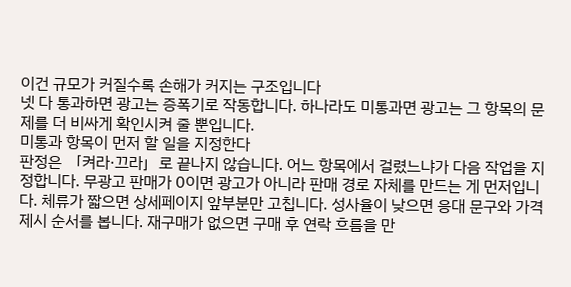이건 규모가 커질수록 손해가 커지는 구조입니다
넷 다 통과하면 광고는 증폭기로 작동합니다. 하나라도 미통과면 광고는 그 항목의 문제를 더 비싸게 확인시켜 줄 뿐입니다.
미통과 항목이 먼저 할 일을 지정한다
판정은 「켜라·끄라」로 끝나지 않습니다. 어느 항목에서 걸렸느냐가 다음 작업을 지정합니다. 무광고 판매가 0이면 광고가 아니라 판매 경로 자체를 만드는 게 먼저입니다. 체류가 짧으면 상세페이지 앞부분만 고칩니다. 성사율이 낮으면 응대 문구와 가격 제시 순서를 봅니다. 재구매가 없으면 구매 후 연락 흐름을 만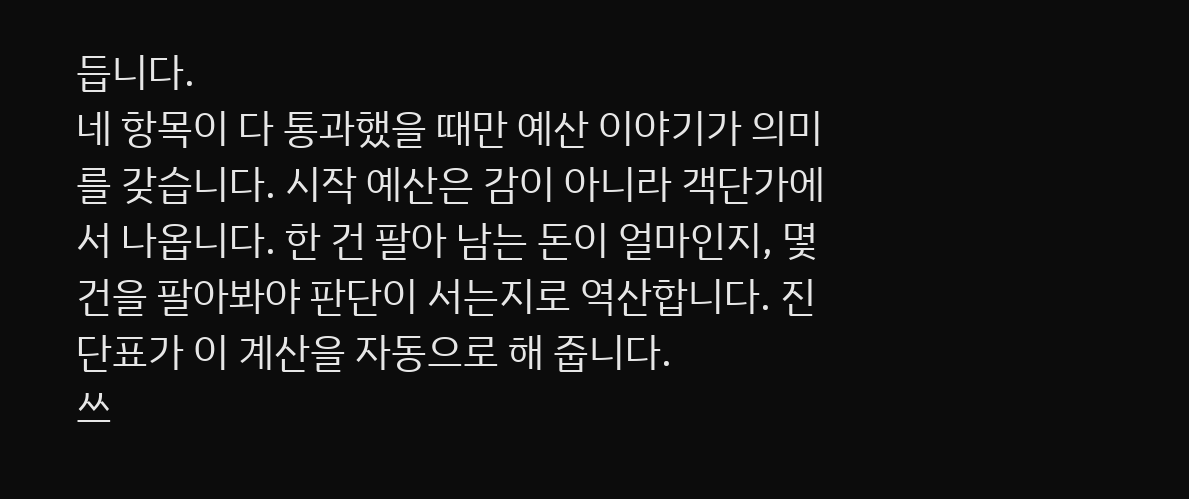듭니다.
네 항목이 다 통과했을 때만 예산 이야기가 의미를 갖습니다. 시작 예산은 감이 아니라 객단가에서 나옵니다. 한 건 팔아 남는 돈이 얼마인지, 몇 건을 팔아봐야 판단이 서는지로 역산합니다. 진단표가 이 계산을 자동으로 해 줍니다.
쓰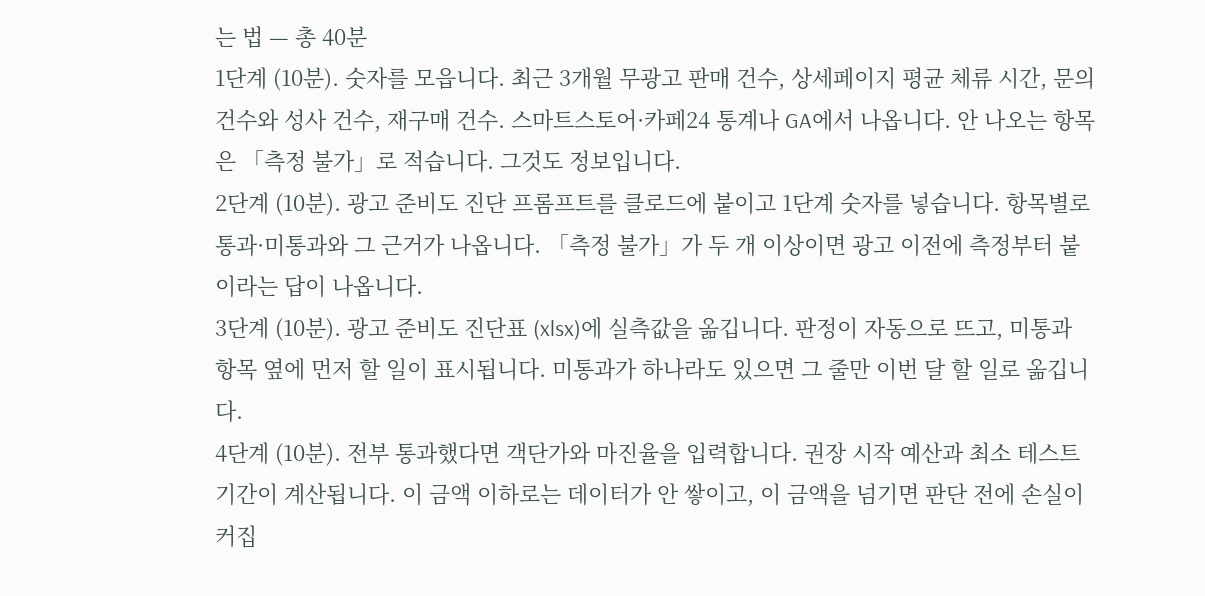는 법 — 총 40분
1단계 (10분). 숫자를 모읍니다. 최근 3개월 무광고 판매 건수, 상세페이지 평균 체류 시간, 문의 건수와 성사 건수, 재구매 건수. 스마트스토어·카페24 통계나 GA에서 나옵니다. 안 나오는 항목은 「측정 불가」로 적습니다. 그것도 정보입니다.
2단계 (10분). 광고 준비도 진단 프롬프트를 클로드에 붙이고 1단계 숫자를 넣습니다. 항목별로 통과·미통과와 그 근거가 나옵니다. 「측정 불가」가 두 개 이상이면 광고 이전에 측정부터 붙이라는 답이 나옵니다.
3단계 (10분). 광고 준비도 진단표 (xlsx)에 실측값을 옮깁니다. 판정이 자동으로 뜨고, 미통과 항목 옆에 먼저 할 일이 표시됩니다. 미통과가 하나라도 있으면 그 줄만 이번 달 할 일로 옮깁니다.
4단계 (10분). 전부 통과했다면 객단가와 마진율을 입력합니다. 권장 시작 예산과 최소 테스트 기간이 계산됩니다. 이 금액 이하로는 데이터가 안 쌓이고, 이 금액을 넘기면 판단 전에 손실이 커집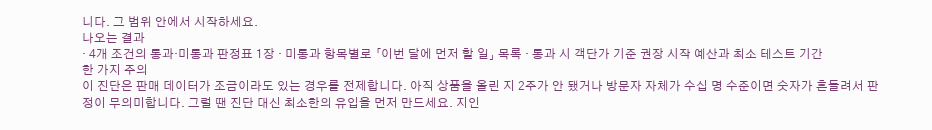니다. 그 범위 안에서 시작하세요.
나오는 결과
· 4개 조건의 통과·미통과 판정표 1장 · 미통과 항목별로 「이번 달에 먼저 할 일」 목록 · 통과 시 객단가 기준 권장 시작 예산과 최소 테스트 기간
한 가지 주의
이 진단은 판매 데이터가 조금이라도 있는 경우를 전제합니다. 아직 상품을 올린 지 2주가 안 됐거나 방문자 자체가 수십 명 수준이면 숫자가 흔들려서 판정이 무의미합니다. 그럴 땐 진단 대신 최소한의 유입을 먼저 만드세요. 지인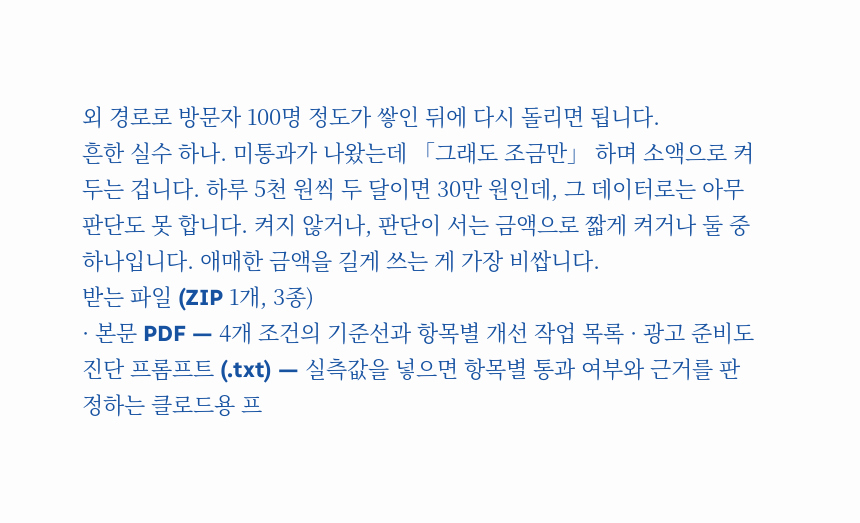외 경로로 방문자 100명 정도가 쌓인 뒤에 다시 돌리면 됩니다.
흔한 실수 하나. 미통과가 나왔는데 「그래도 조금만」 하며 소액으로 켜 두는 겁니다. 하루 5천 원씩 두 달이면 30만 원인데, 그 데이터로는 아무 판단도 못 합니다. 켜지 않거나, 판단이 서는 금액으로 짧게 켜거나 둘 중 하나입니다. 애매한 금액을 길게 쓰는 게 가장 비쌉니다.
받는 파일 (ZIP 1개, 3종)
· 본문 PDF — 4개 조건의 기준선과 항목별 개선 작업 목록 · 광고 준비도 진단 프롬프트 (.txt) — 실측값을 넣으면 항목별 통과 여부와 근거를 판정하는 클로드용 프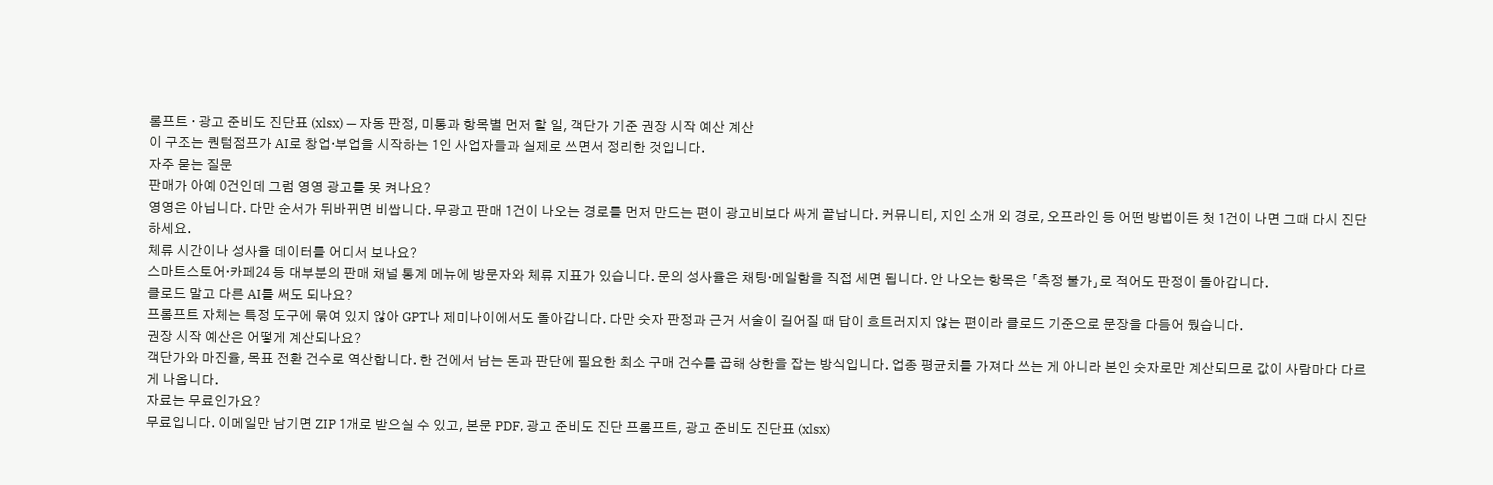롬프트 · 광고 준비도 진단표 (xlsx) — 자동 판정, 미통과 항목별 먼저 할 일, 객단가 기준 권장 시작 예산 계산
이 구조는 퀀텀점프가 AI로 창업·부업을 시작하는 1인 사업자들과 실제로 쓰면서 정리한 것입니다.
자주 묻는 질문
판매가 아예 0건인데 그럼 영영 광고를 못 켜나요?
영영은 아닙니다. 다만 순서가 뒤바뀌면 비쌉니다. 무광고 판매 1건이 나오는 경로를 먼저 만드는 편이 광고비보다 싸게 끝납니다. 커뮤니티, 지인 소개 외 경로, 오프라인 등 어떤 방법이든 첫 1건이 나면 그때 다시 진단하세요.
체류 시간이나 성사율 데이터를 어디서 보나요?
스마트스토어·카페24 등 대부분의 판매 채널 통계 메뉴에 방문자와 체류 지표가 있습니다. 문의 성사율은 채팅·메일함을 직접 세면 됩니다. 안 나오는 항목은 「측정 불가」로 적어도 판정이 돌아갑니다.
클로드 말고 다른 AI를 써도 되나요?
프롬프트 자체는 특정 도구에 묶여 있지 않아 GPT나 제미나이에서도 돌아갑니다. 다만 숫자 판정과 근거 서술이 길어질 때 답이 흐트러지지 않는 편이라 클로드 기준으로 문장을 다듬어 뒀습니다.
권장 시작 예산은 어떻게 계산되나요?
객단가와 마진율, 목표 전환 건수로 역산합니다. 한 건에서 남는 돈과 판단에 필요한 최소 구매 건수를 곱해 상한을 잡는 방식입니다. 업종 평균치를 가져다 쓰는 게 아니라 본인 숫자로만 계산되므로 값이 사람마다 다르게 나옵니다.
자료는 무료인가요?
무료입니다. 이메일만 남기면 ZIP 1개로 받으실 수 있고, 본문 PDF, 광고 준비도 진단 프롬프트, 광고 준비도 진단표 (xlsx)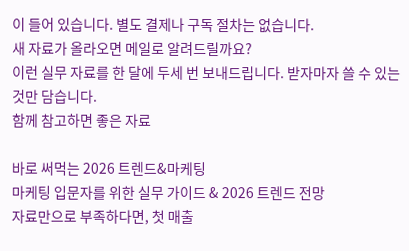이 들어 있습니다. 별도 결제나 구독 절차는 없습니다.
새 자료가 올라오면 메일로 알려드릴까요?
이런 실무 자료를 한 달에 두세 번 보내드립니다. 받자마자 쓸 수 있는 것만 담습니다.
함께 참고하면 좋은 자료

바로 써먹는 2026 트렌드&마케팅
마케팅 입문자를 위한 실무 가이드 & 2026 트렌드 전망
자료만으로 부족하다면, 첫 매출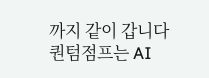까지 같이 갑니다
퀀텀점프는 AI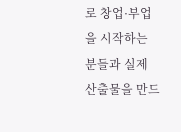로 창업·부업을 시작하는 분들과 실제 산출물을 만드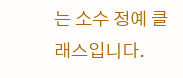는 소수 정예 클래스입니다.